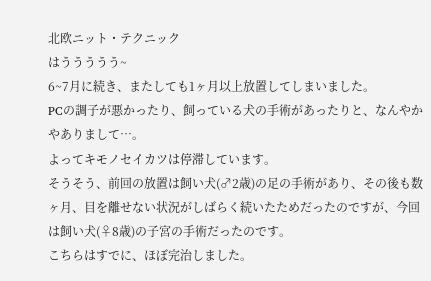北欧ニット・テクニック
はううううう~
6~7月に続き、またしても1ヶ月以上放置してしまいました。
PCの調子が悪かったり、飼っている犬の手術があったりと、なんやかやありまして…。
よってキモノセイカツは停滞しています。
そうそう、前回の放置は飼い犬(♂2歳)の足の手術があり、その後も数ヶ月、目を離せない状況がしばらく続いたためだったのですが、今回は飼い犬(♀8歳)の子宮の手術だったのです。
こちらはすでに、ほぼ完治しました。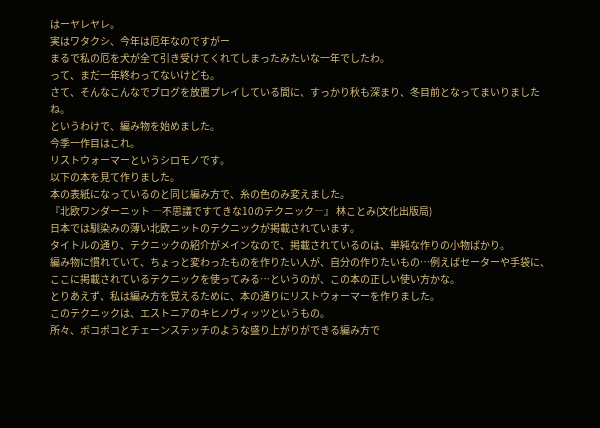はーヤレヤレ。
実はワタクシ、今年は厄年なのですがー
まるで私の厄を犬が全て引き受けてくれてしまったみたいな一年でしたわ。
って、まだ一年終わってないけども。
さて、そんなこんなでブログを放置プレイしている間に、すっかり秋も深まり、冬目前となってまいりましたね。
というわけで、編み物を始めました。
今季一作目はこれ。
リストウォーマーというシロモノです。
以下の本を見て作りました。
本の表紙になっているのと同じ編み方で、糸の色のみ変えました。
『北欧ワンダーニット ―不思議ですてきな10のテクニック―』 林ことみ(文化出版局)
日本では馴染みの薄い北欧ニットのテクニックが掲載されています。
タイトルの通り、テクニックの紹介がメインなので、掲載されているのは、単純な作りの小物ばかり。
編み物に慣れていて、ちょっと変わったものを作りたい人が、自分の作りたいもの…例えばセーターや手袋に、ここに掲載されているテクニックを使ってみる…というのが、この本の正しい使い方かな。
とりあえず、私は編み方を覚えるために、本の通りにリストウォーマーを作りました。
このテクニックは、エストニアのキヒノヴィッツというもの。
所々、ポコポコとチェーンステッチのような盛り上がりができる編み方で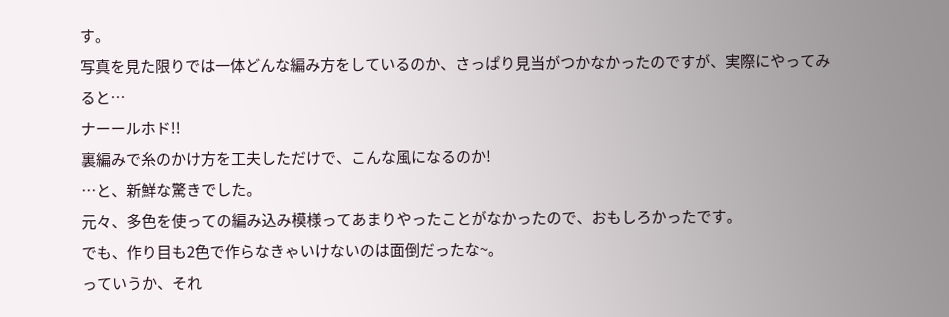す。
写真を見た限りでは一体どんな編み方をしているのか、さっぱり見当がつかなかったのですが、実際にやってみると…
ナーールホド!!
裏編みで糸のかけ方を工夫しただけで、こんな風になるのか!
…と、新鮮な驚きでした。
元々、多色を使っての編み込み模様ってあまりやったことがなかったので、おもしろかったです。
でも、作り目も2色で作らなきゃいけないのは面倒だったな~。
っていうか、それ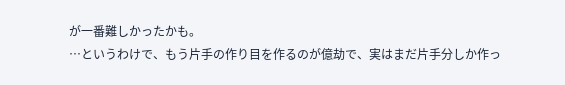が一番難しかったかも。
…というわけで、もう片手の作り目を作るのが億劫で、実はまだ片手分しか作っ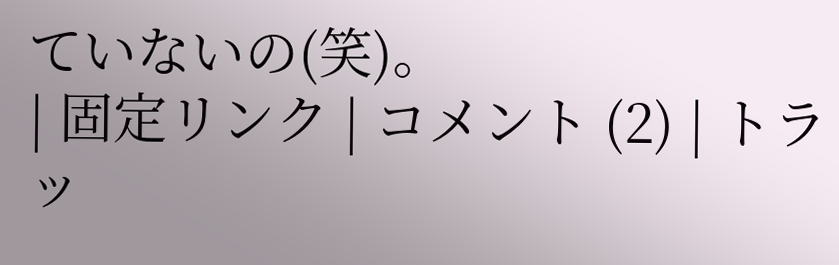ていないの(笑)。
| 固定リンク | コメント (2) | トラッ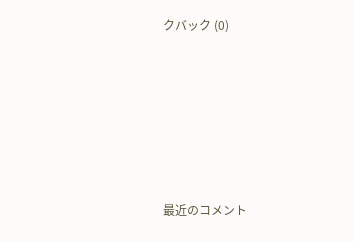クバック (0)







最近のコメント